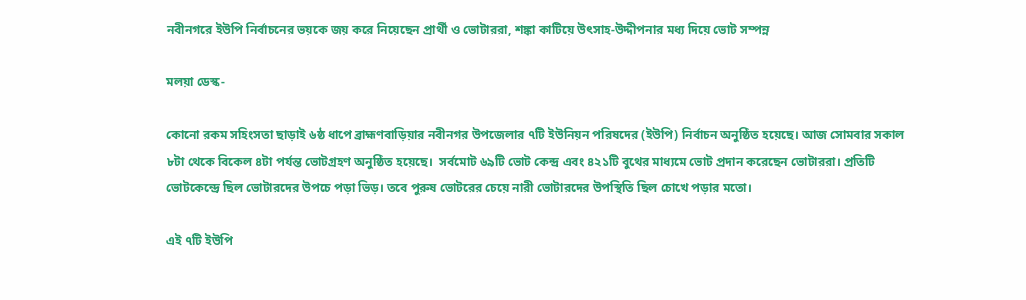নবীনগরে ইউপি নির্বাচনের ভয়কে জয় করে নিয়েছেন প্রার্থী ও ভোটাররা, শঙ্কা কাটিয়ে উৎসাহ-উদ্দীপনার মধ্য দিয়ে ভোট সম্পন্ন

মলয়া ডেস্ক-

কোনো রকম সহিংসতা ছাড়াই ৬ষ্ঠ ধাপে ব্রাহ্মণবাড়িয়ার নবীনগর উপজেলার ৭টি ইউনিয়ন পরিষদের (ইউপি) নির্বাচন অনুষ্ঠিত হয়েছে। আজ সোমবার সকাল ৮টা থেকে বিকেল ৪টা পর্যন্ত ভোটগ্রহণ অনুষ্ঠিত হয়েছে।  সর্বমোট ৬৯টি ভোট কেন্দ্র এবং ৪২১টি বুথের মাধ্যমে ভোট প্রদান করেছেন ভোটাররা। প্রতিটি ভোটকেন্দ্রে ছিল ভোটারদের উপচে পড়া ভিড়। তবে পুরুষ ভোটরের চেয়ে নারী ভোটারদের উপস্থিতি ছিল চোখে পড়ার মতো।

এই ৭টি ইউপি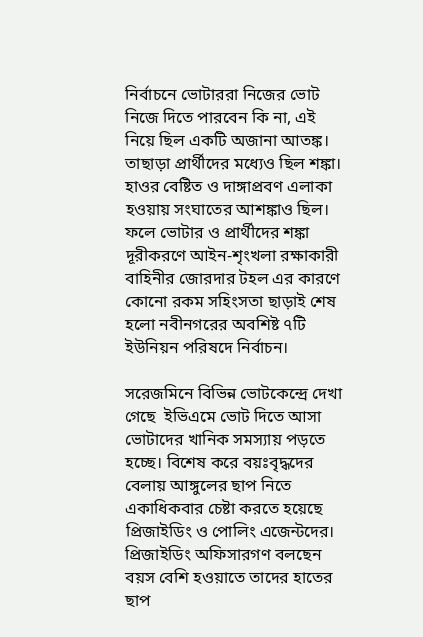নির্বাচনে ভোটাররা নিজের ভোট নিজে দিতে পারবেন কি না, এই নিয়ে ছিল একটি অজানা আতঙ্ক। তাছাড়া প্রার্থীদের মধ্যেও ছিল শঙ্কা। হাওর বেষ্টিত ও দাঙ্গাপ্রবণ এলাকা হওয়ায় সংঘাতের আশঙ্কাও ছিল। ফলে ভোটার ও প্রার্থীদের শঙ্কা দূরীকরণে আইন-শৃংখলা রক্ষাকারী বাহিনীর জোরদার টহল এর কারণে কোনো রকম সহিংসতা ছাড়াই শেষ হলো নবীনগরের অবশিষ্ট ৭টি ইউনিয়ন পরিষদে নির্বাচন।

সরেজমিনে বিভিন্ন ভোটকেন্দ্রে দেখা গেছে  ইভিএমে ভোট দিতে আসা ভোটাদের খানিক সমস্যায় পড়তে হচ্ছে। বিশেষ করে বয়ঃবৃদ্ধদের বেলায় আঙ্গুলের ছাপ নিতে একাধিকবার চেষ্টা করতে হয়েছে প্রিজাইডিং ও পোলিং এজেন্টদের। প্রিজাইডিং অফিসারগণ বলছেন বয়স বেশি হওয়াতে তাদের হাতের ছাপ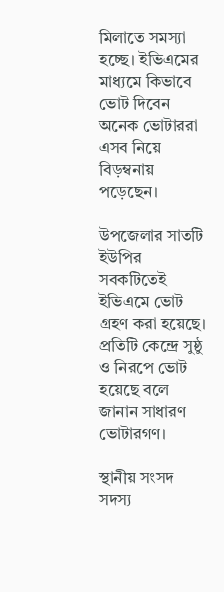মিলাতে সমস্যা হচ্ছে। ইভিএমের মাধ্যমে কিভাবে ভোট দিবেন অনেক ভোটাররা এসব নিয়ে বিড়ম্বনায় পড়েছেন।

উপজেলার সাতটি ইউপির সবকটিতেই ইভিএমে ভোট গ্রহণ করা হয়েছে। প্রতিটি কেন্দ্রে সুষ্ঠু ও নিরপে ভোট হয়েছে বলে জানান সাধারণ ভোটারগণ।

স্থানীয় সংসদ সদস্য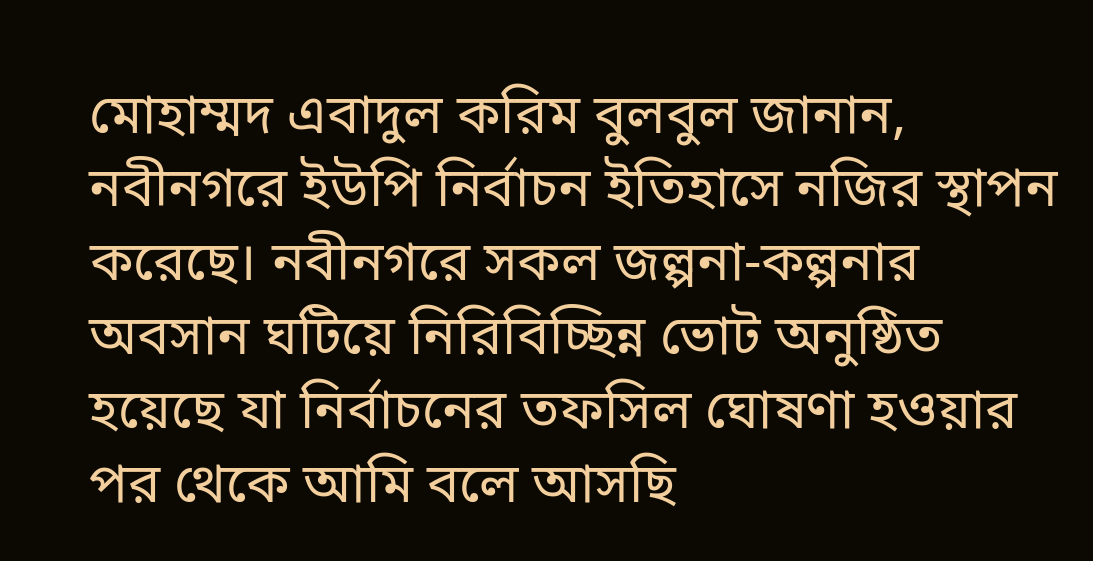মোহাম্মদ এবাদুল করিম বুলবুল জানান, নবীনগরে ইউপি নির্বাচন ইতিহাসে নজির স্থাপন করেছে। নবীনগরে সকল জল্পনা-কল্পনার অবসান ঘটিয়ে নিরিবিচ্ছিন্ন ভোট অনুষ্ঠিত হয়েছে যা নির্বাচনের তফসিল ঘোষণা হওয়ার পর থেকে আমি বলে আসছি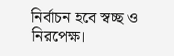নির্বাচন হবে স্বচ্ছ ও নিরপেক্ষ।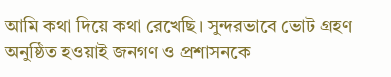আমি কথা দিয়ে কথা রেখেছি। সুন্দরভাবে ভোট গ্রহণ অনুষ্ঠিত হওয়াই জনগণ ও প্রশাসনকে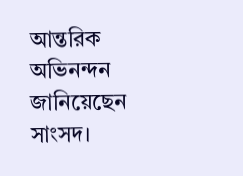আন্তরিক অভিনন্দন জানিয়েছেন সাংসদ।